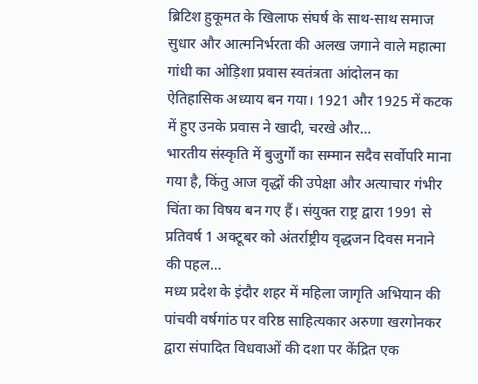ब्रिटिश हुकूमत के खिलाफ संघर्ष के साथ-साथ समाज सुधार और आत्मनिर्भरता की अलख जगाने वाले महात्मा गांधी का ओड़िशा प्रवास स्वतंत्रता आंदोलन का ऐतिहासिक अध्याय बन गया। 1921 और 1925 में कटक में हुए उनके प्रवास ने खादी, चरखे और…
भारतीय संस्कृति में बुजुर्गों का सम्मान सदैव सर्वोपरि माना गया है, किंतु आज वृद्धों की उपेक्षा और अत्याचार गंभीर चिंता का विषय बन गए हैं। संयुक्त राष्ट्र द्वारा 1991 से प्रतिवर्ष 1 अक्टूबर को अंतर्राष्ट्रीय वृद्धजन दिवस मनाने की पहल…
मध्य प्रदेश के इंदौर शहर में महिला जागृति अभियान की पांचवी वर्षगांठ पर वरिष्ठ साहित्यकार अरुणा खरगोनकर द्वारा संपादित विधवाओं की दशा पर केंद्रित एक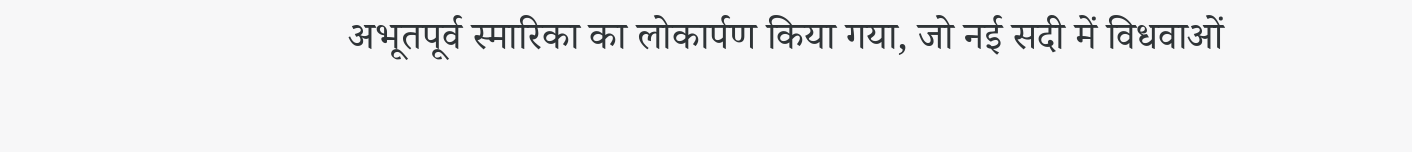अभूतपूर्व स्मारिका का लोकार्पण किया गया, जो नई सदी में विधवाओं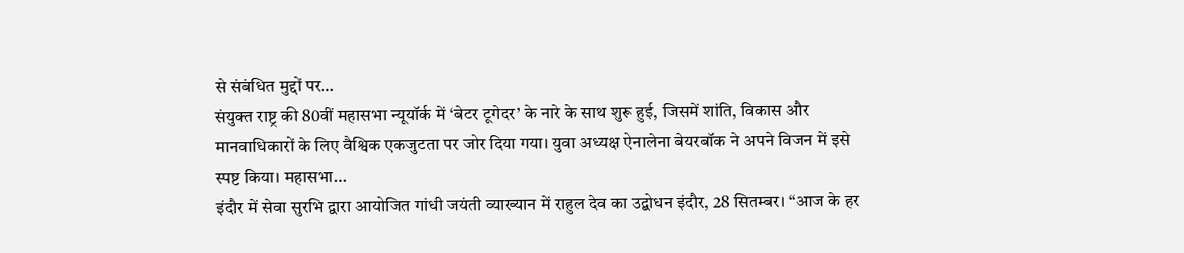से संबंधित मुद्दों पर…
संयुक्त राष्ट्र की 80वीं महासभा न्यूयॉर्क में ‘बेटर टूगेदर’ के नारे के साथ शुरू हुई, जिसमें शांति, विकास और मानवाधिकारों के लिए वैश्विक एकजुटता पर जोर दिया गया। युवा अध्यक्ष ऐनालेना बेयरबॉक ने अपने विजन में इसे स्पष्ट किया। महासभा…
इंदौर में सेवा सुरभि द्वारा आयोजित गांधी जयंती व्याख्यान में राहुल देव का उद्बोधन इंदौर, 28 सितम्बर। “आज के हर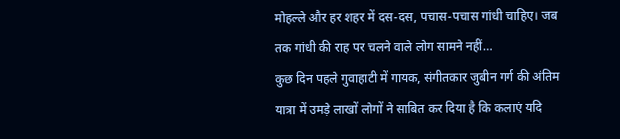मोहल्ले और हर शहर में दस-दस, पचास-पचास गांधी चाहिए। जब तक गांधी की राह पर चलने वाले लोग सामने नहीं…
कुछ दिन पहले गुवाहाटी में गायक, संगीतकार जुबीन गर्ग की अंतिम यात्रा में उमड़े लाखों लोगों ने साबित कर दिया है कि कलाएं यदि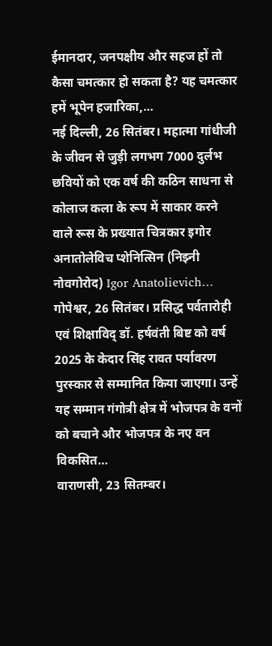ईमानदार, जनपक्षीय और सहज हों तो कैसा चमत्कार हो सकता है? यह चमत्कार हमें भूपेन हजारिका,…
नई दिल्ली, 26 सितंबर। महात्मा गांधीजी के जीवन से जुड़ी लगभग 7000 दुर्लभ छवियों को एक वर्ष की कठिन साधना से कोलाज कला के रूप में साकार करने वाले रूस के प्रख्यात चित्रकार इगोर अनातोलेविच प्शेनित्सिन (निझ्नी नोवगोरोद) Igor Anatolievich…
गोपेश्वर, 26 सितंबर। प्रसिद्ध पर्वतारोही एवं शिक्षाविद् डॉ. हर्षवंती बिष्ट को वर्ष 2025 के केदार सिंह रावत पर्यावरण पुरस्कार से सम्मानित किया जाएगा। उन्हें यह सम्मान गंगोत्री क्षेत्र में भोजपत्र के वनों को बचाने और भोजपत्र के नए वन विकसित…
वाराणसी, 23 सितम्बर।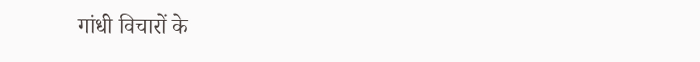गांधी विचारों के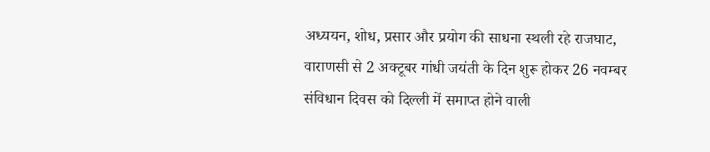अध्ययन, शोध, प्रसार और प्रयोग की साधना स्थली रहे राजघाट, वाराणसी से 2 अक्टूबर गांधी जयंती के दिन शुरू होकर 26 नवम्बर संविधान दिवस को दिल्ली में समाप्त होने वाली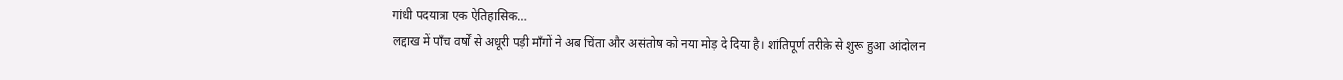गांधी पदयात्रा एक ऐतिहासिक…
लद्दाख में पाँच वर्षों से अधूरी पड़ी माँगों ने अब चिंता और असंतोष को नया मोड़ दे दिया है। शांतिपूर्ण तरीक़े से शुरू हुआ आंदोलन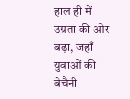हाल ही में उग्रता की ओर बढ़ा, जहाँ युवाओं की बेचैनी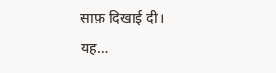साफ़ दिखाई दी। यह…